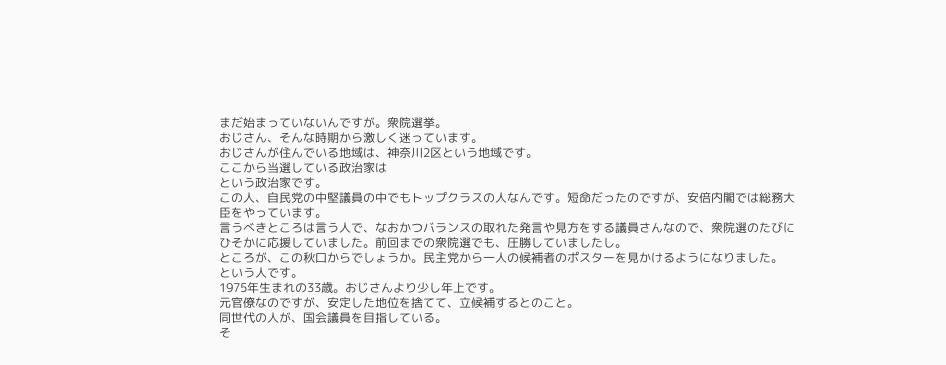まだ始まっていないんですが。衆院選挙。
おじさん、そんな時期から激しく迷っています。
おじさんが住んでいる地域は、神奈川2区という地域です。
ここから当選している政治家は
という政治家です。
この人、自民党の中堅議員の中でもトップクラスの人なんです。短命だったのですが、安倍内閣では総務大臣をやっています。
言うべきところは言う人で、なおかつバランスの取れた発言や見方をする議員さんなので、衆院選のたびにひそかに応援していました。前回までの衆院選でも、圧勝していましたし。
ところが、この秋口からでしょうか。民主党から一人の候補者のポスターを見かけるようになりました。
という人です。
1975年生まれの33歳。おじさんより少し年上です。
元官僚なのですが、安定した地位を捨てて、立候補するとのこと。
同世代の人が、国会議員を目指している。
そ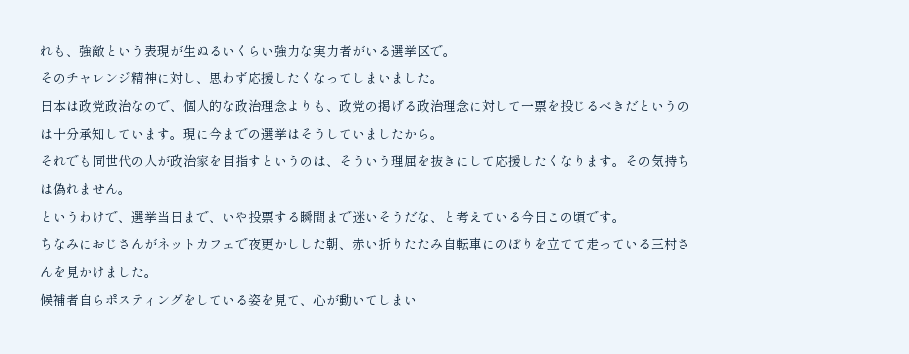れも、強敵という表現が生ぬるいくらい強力な実力者がいる選挙区で。
そのチャレンジ精神に対し、思わず応援したくなってしまいました。
日本は政党政治なので、個人的な政治理念よりも、政党の掲げる政治理念に対して一票を投じるべきだというのは十分承知しています。現に今までの選挙はそうしていましたから。
それでも同世代の人が政治家を目指すというのは、そういう理屈を抜きにして応援したくなります。その気持ちは偽れません。
というわけで、選挙当日まで、いや投票する瞬間まで迷いそうだな、と考えている今日この頃です。
ちなみにおじさんがネットカフェで夜更かしした朝、赤い折りたたみ自転車にのぼりを立てて走っている三村さんを見かけました。
候補者自らポスティングをしている姿を見て、心が動いてしまい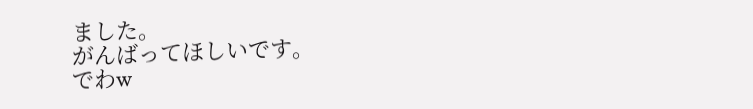ました。
がんばってほしいです。
でわw